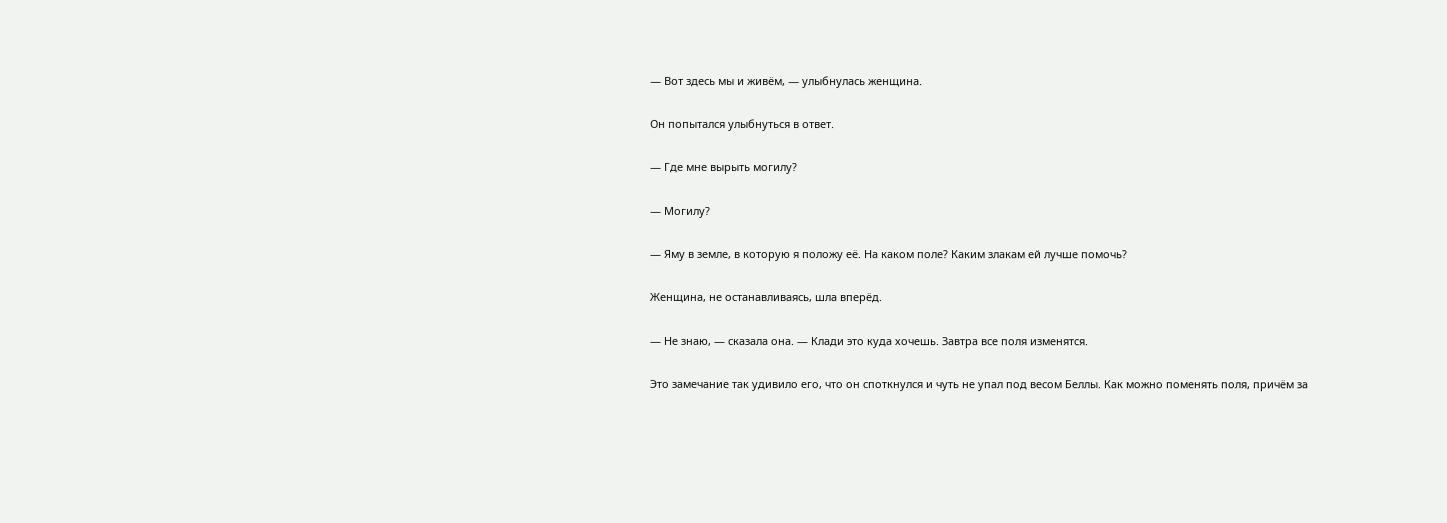— Вот здесь мы и живём, — улыбнулась женщина.

Он попытался улыбнуться в ответ.

— Где мне вырыть могилу?

— Могилу?

— Яму в земле, в которую я положу её. На каком поле? Каким злакам ей лучше помочь?

Женщина, не останавливаясь, шла вперёд.

— Не знаю, — сказала она. — Клади это куда хочешь. Завтра все поля изменятся.

Это замечание так удивило его, что он споткнулся и чуть не упал под весом Беллы. Как можно поменять поля, причём за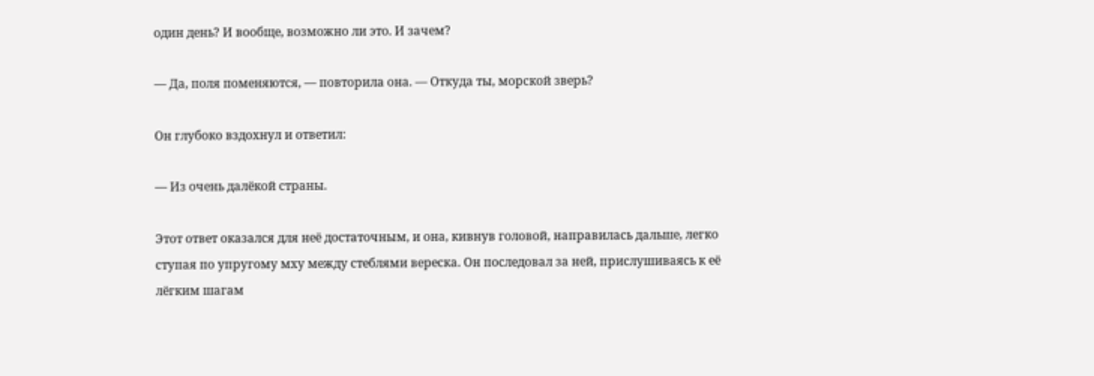один день? И вообще, возможно ли это. И зачем?

— Да, поля поменяются, — повторила она. — Откуда ты, морской зверь?

Он глубоко вздохнул и ответил:

— Из очень далёкой страны.

Этот ответ оказался для неё достаточным, и она, кивнув головой, направилась дальше, легко ступая по упругому мху между стеблями вереска. Он последовал за ней, прислушиваясь к её лёгким шагам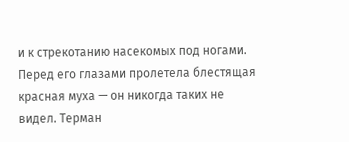и к стрекотанию насекомых под ногами. Перед его глазами пролетела блестящая красная муха — он никогда таких не видел. Терман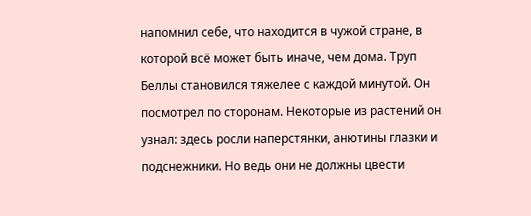напомнил себе, что находится в чужой стране, в которой всё может быть иначе, чем дома. Труп Беллы становился тяжелее с каждой минутой. Он посмотрел по сторонам. Некоторые из растений он узнал: здесь росли наперстянки, анютины глазки и подснежники. Но ведь они не должны цвести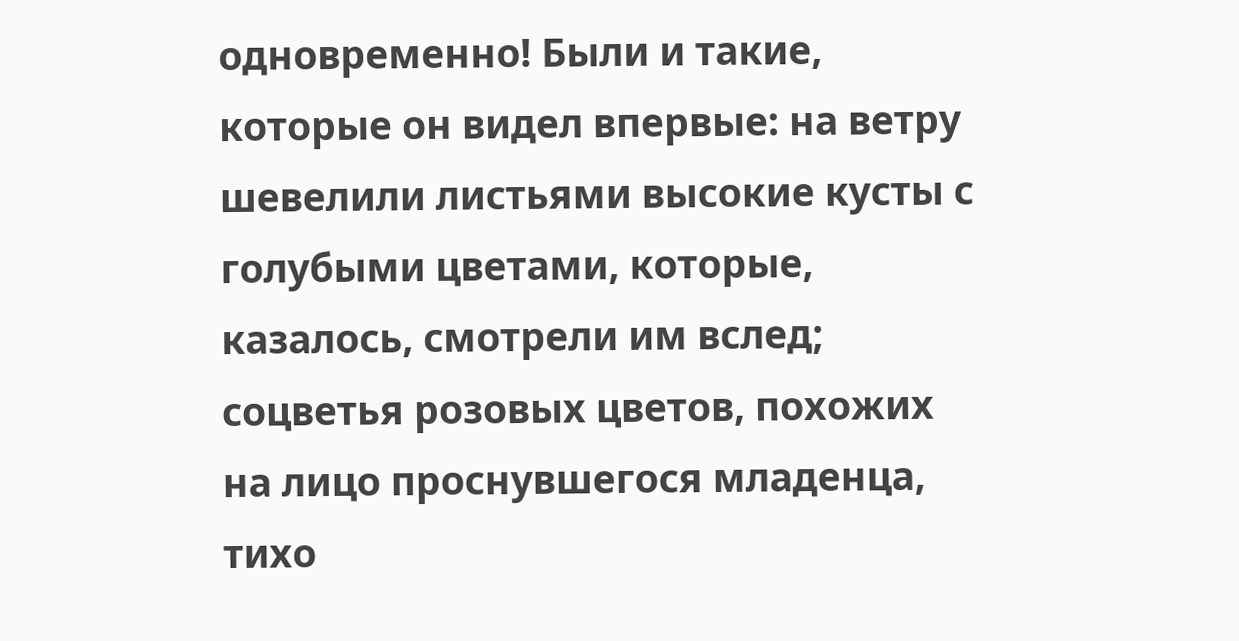одновременно! Были и такие, которые он видел впервые: на ветру шевелили листьями высокие кусты с голубыми цветами, которые, казалось, смотрели им вслед; соцветья розовых цветов, похожих на лицо проснувшегося младенца, тихо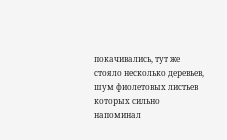покачивались, тут же стояло несколько деревьев, шум фиолетовых листьев которых сильно напоминал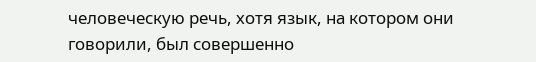человеческую речь, хотя язык, на котором они говорили, был совершенно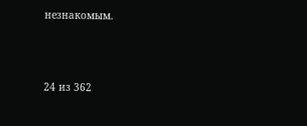незнакомым.



24 из 362